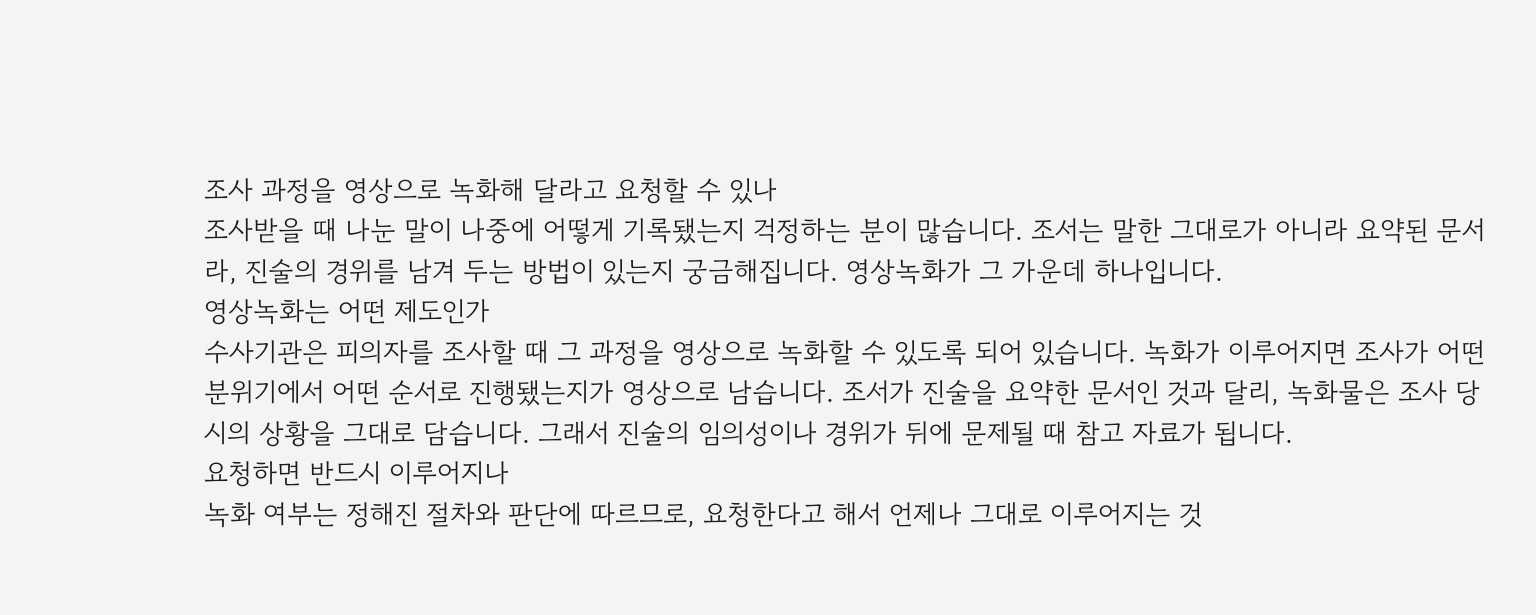조사 과정을 영상으로 녹화해 달라고 요청할 수 있나
조사받을 때 나눈 말이 나중에 어떻게 기록됐는지 걱정하는 분이 많습니다. 조서는 말한 그대로가 아니라 요약된 문서라, 진술의 경위를 남겨 두는 방법이 있는지 궁금해집니다. 영상녹화가 그 가운데 하나입니다.
영상녹화는 어떤 제도인가
수사기관은 피의자를 조사할 때 그 과정을 영상으로 녹화할 수 있도록 되어 있습니다. 녹화가 이루어지면 조사가 어떤 분위기에서 어떤 순서로 진행됐는지가 영상으로 남습니다. 조서가 진술을 요약한 문서인 것과 달리, 녹화물은 조사 당시의 상황을 그대로 담습니다. 그래서 진술의 임의성이나 경위가 뒤에 문제될 때 참고 자료가 됩니다.
요청하면 반드시 이루어지나
녹화 여부는 정해진 절차와 판단에 따르므로, 요청한다고 해서 언제나 그대로 이루어지는 것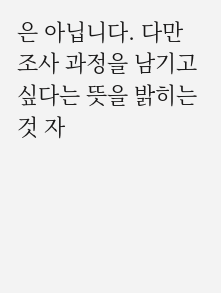은 아닙니다. 다만 조사 과정을 남기고 싶다는 뜻을 밝히는 것 자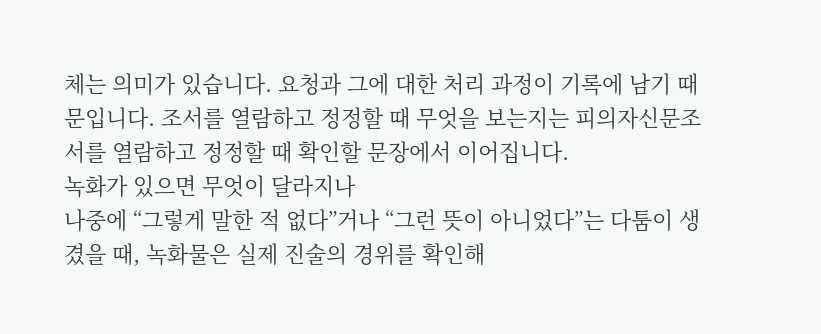체는 의미가 있습니다. 요청과 그에 대한 처리 과정이 기록에 남기 때문입니다. 조서를 열람하고 정정할 때 무엇을 보는지는 피의자신문조서를 열람하고 정정할 때 확인할 문장에서 이어집니다.
녹화가 있으면 무엇이 달라지나
나중에 “그렇게 말한 적 없다”거나 “그런 뜻이 아니었다”는 다툼이 생겼을 때, 녹화물은 실제 진술의 경위를 확인해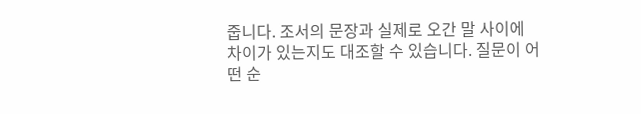줍니다. 조서의 문장과 실제로 오간 말 사이에 차이가 있는지도 대조할 수 있습니다. 질문이 어떤 순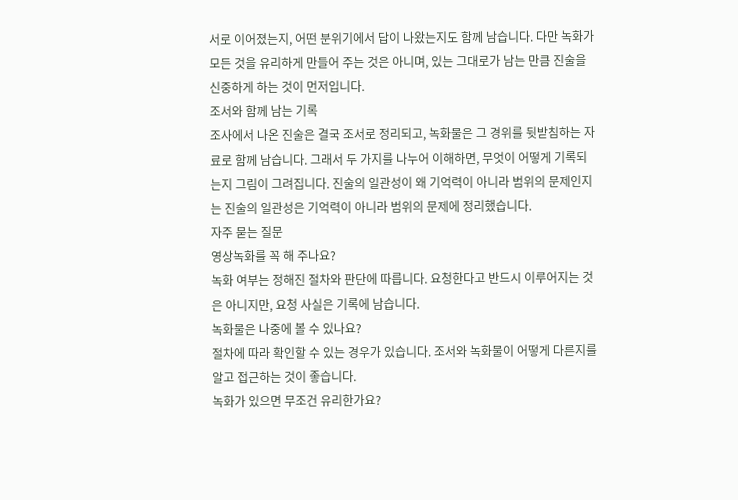서로 이어졌는지, 어떤 분위기에서 답이 나왔는지도 함께 남습니다. 다만 녹화가 모든 것을 유리하게 만들어 주는 것은 아니며, 있는 그대로가 남는 만큼 진술을 신중하게 하는 것이 먼저입니다.
조서와 함께 남는 기록
조사에서 나온 진술은 결국 조서로 정리되고, 녹화물은 그 경위를 뒷받침하는 자료로 함께 남습니다. 그래서 두 가지를 나누어 이해하면, 무엇이 어떻게 기록되는지 그림이 그려집니다. 진술의 일관성이 왜 기억력이 아니라 범위의 문제인지는 진술의 일관성은 기억력이 아니라 범위의 문제에 정리했습니다.
자주 묻는 질문
영상녹화를 꼭 해 주나요?
녹화 여부는 정해진 절차와 판단에 따릅니다. 요청한다고 반드시 이루어지는 것은 아니지만, 요청 사실은 기록에 남습니다.
녹화물은 나중에 볼 수 있나요?
절차에 따라 확인할 수 있는 경우가 있습니다. 조서와 녹화물이 어떻게 다른지를 알고 접근하는 것이 좋습니다.
녹화가 있으면 무조건 유리한가요?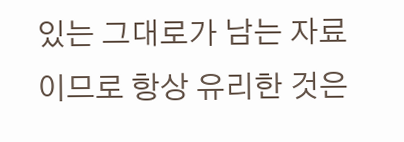있는 그대로가 남는 자료이므로 항상 유리한 것은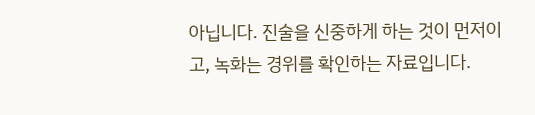아닙니다. 진술을 신중하게 하는 것이 먼저이고, 녹화는 경위를 확인하는 자료입니다.